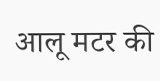आलू मटर की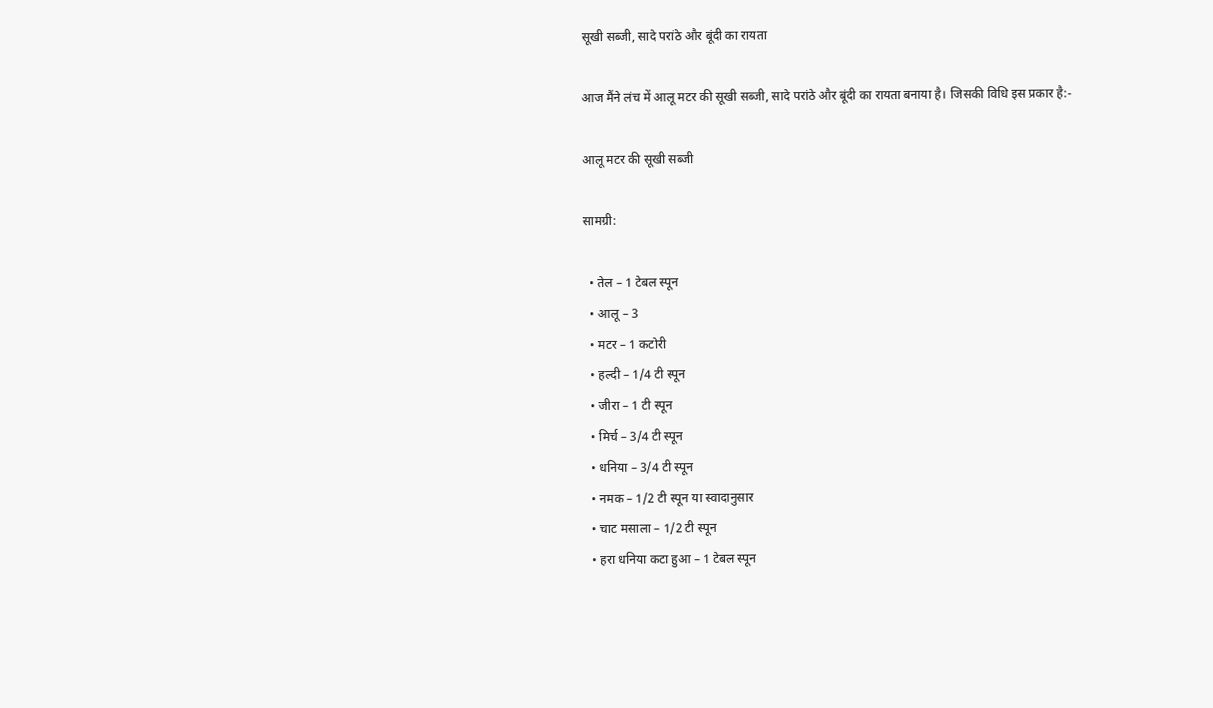सूखी सब्जी, सादे परांठे और बूंदी का रायता

आज मैंने लंच में आलू मटर की सूखी सब्जी, सादे परांठे और बूंदी का रायता बनाया है। जिसकी विधि इस प्रकार है:-

आलू मटर की सूखी सब्जी

सामग्री:

  • तेल – 1 टेबल स्पून
  • आलू – 3
  • मटर – 1 कटोरी
  • हल्दी – 1/4 टी स्पून
  • जीरा – 1 टी स्पून
  • मिर्च – 3/4 टी स्पून
  • धनिया – 3/4 टी स्पून
  • नमक – 1/2 टी स्पून या स्वादानुसार
  • चाट मसाला – 1/2 टी स्पून
  • हरा धनिया कटा हुआ – 1 टेबल स्पून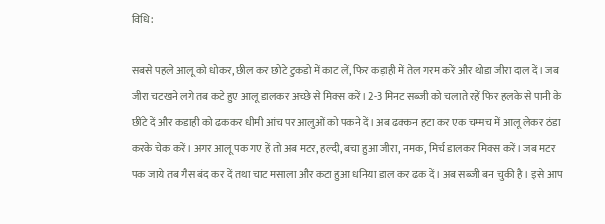विधि:

सबसे पहले आलू को धोकर, छील कर छोटे टुकडो में काट लें, फिर कड़ाही में तेल गरम करें और थोडा जीरा दाल दें। जब जीरा चटखने लगे तब कटे हुए आलू डालकर अच्छे से मिक्स करें। 2-3 मिनट सब्जी को चलाते रहें फिर हलके से पानी के छींटे दें और कडाही को ढककर धीमी आंच पर आलुओं को पकने दें। अब ढक्कन हटा कर एक चम्मच में आलू लेकर ठंडा करके चेक करें। अगर आलू पक गए हें तो अब मटर, हल्दी, बचा हुआ जीरा, नमक, मिर्च डालकर मिक्स करें। जब मटर पक जाये तब गैस बंद कर दें तथा चाट मसाला और कटा हुआ धनिया डाल कर ढक दें। अब सब्जी बन चुकी है। इसे आप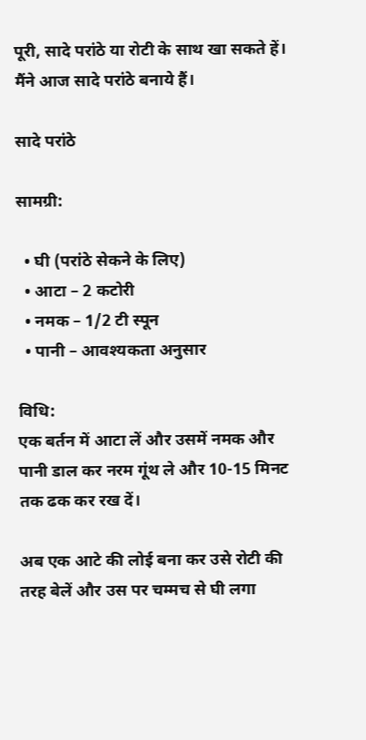पूरी, सादे परांठे या रोटी के साथ खा सकते हें। मैंने आज सादे परांठे बनाये हैं।

सादे परांठे

सामग्री:

  • घी (परांठे सेकने के लिए)
  • आटा – 2 कटोरी
  • नमक – 1/2 टी स्पून
  • पानी – आवश्यकता अनुसार

विधि:
एक बर्तन में आटा लें और उसमें नमक और पानी डाल कर नरम गूंथ ले और 10-15 मिनट तक ढक कर रख दें।

अब एक आटे की लोई बना कर उसे रोटी की तरह बेलें और उस पर चम्मच से घी लगा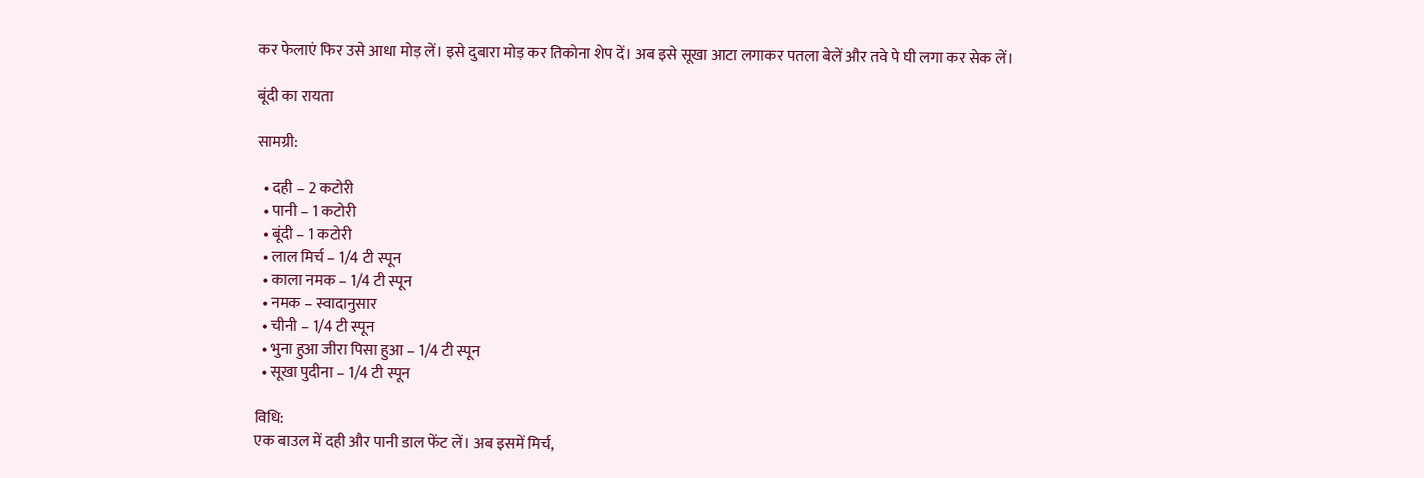कर फेलाएं फिर उसे आधा मोड़ लें। इसे दुबारा मोड़ कर तिकोना शेप दें। अब इसे सूखा आटा लगाकर पतला बेलें और तवे पे घी लगा कर सेक लें।

बूंदी का रायता

सामग्री:

  • दही – 2 कटोरी
  • पानी – 1 कटोरी
  • बूंदी – 1 कटोरी
  • लाल मिर्च – 1/4 टी स्पून
  • काला नमक – 1/4 टी स्पून
  • नमक – स्वादानुसार
  • चीनी – 1/4 टी स्पून
  • भुना हुआ जीरा पिसा हुआ – 1/4 टी स्पून
  • सूखा पुदीना – 1/4 टी स्पून

विधि:
एक बाउल में दही और पानी डाल फेंट लें। अब इसमें मिर्च,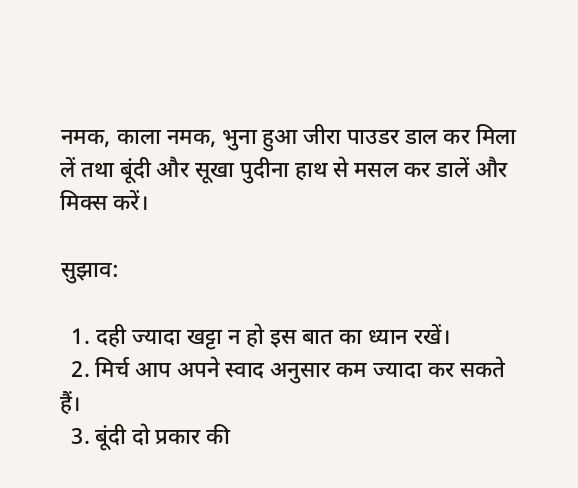नमक, काला नमक, भुना हुआ जीरा पाउडर डाल कर मिला लें तथा बूंदी और सूखा पुदीना हाथ से मसल कर डालें और मिक्स करें।

सुझाव:

  1. दही ज्यादा खट्टा न हो इस बात का ध्यान रखें।
  2. मिर्च आप अपने स्वाद अनुसार कम ज्यादा कर सकते हैं।
  3. बूंदी दो प्रकार की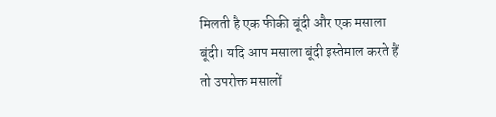मिलती है एक फीकी बूंदी और एक मसाला बूंदी। यदि आप मसाला बूंदी इस्तेमाल करते हैं तो उपरोक्त मसालों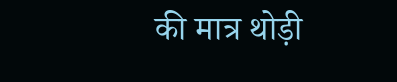की मात्र थोड़ी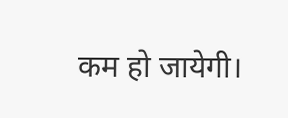कम हो जायेगी।